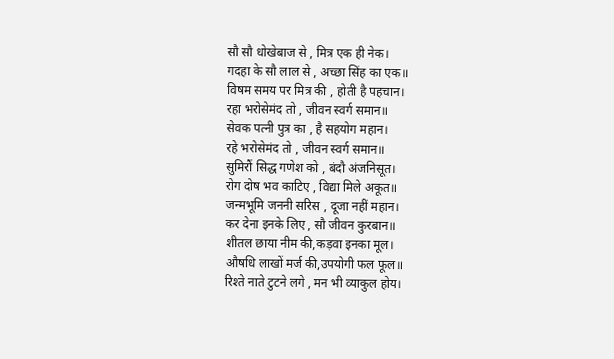सौ सौ धोखेबाज से , मित्र एक ही नेक।
गदहा के सौ लाल से , अच्छा सिंह का एक॥
विषम समय पर मित्र की , होती है पहचान।
रहा भरोसेमंद तो , जीवन स्वर्ग समान॥
सेवक पत्नी पुत्र का , है सहयोग महान।
रहे भरोसेमंद तो , जीवन स्वर्ग समान॥
सुमिरौं सिद्ध गणेश को , बंदौ अंजनिसूत।
रोग दोष भव काटिए , विद्या मिले अकूत॥
जन्मभूमि जननी सरिस , दूजा नहीं महान।
कर देना इनके लिए , सौ जीवन कुरबान॥
शीतल छाया नीम की,कड़वा इनका मूल।
औषधि लाखों मर्ज की,उपयोगी फल फूल॥
रिश्ते नाते टुटने लगे , मन भी व्याकुल होय।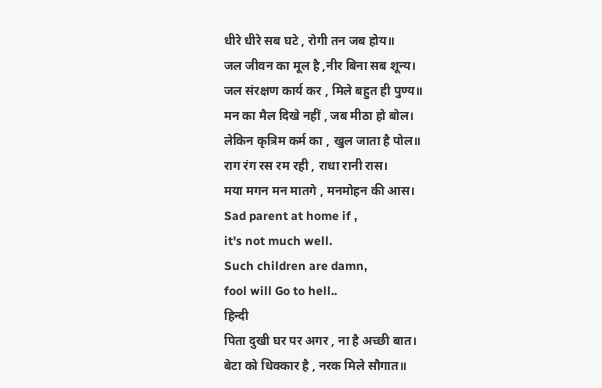धीरे धीरे सब घटे , रोगी तन जब होय॥
जल जीवन का मूल है ,नीर बिना सब शून्य।
जल संरक्षण कार्य कर , मिले बहुत ही पुण्य॥
मन का मैल दिखे नहीं , जब मीठा हो बोल।
लेकिन कृत्रिम कर्म का , खुल जाता है पोल॥
राग रंग रस रम रही , राधा रानी रास।
मया मगन मन मातगे , मनमोहन की आस।
Sad parent at home if ,
it's not much well.
Such children are damn,
fool will Go to hell..
हिन्दी
पिता दुखी घर पर अगर , ना है अच्छी बात।
बेटा को धिक्कार है , नरक मिले सौगात॥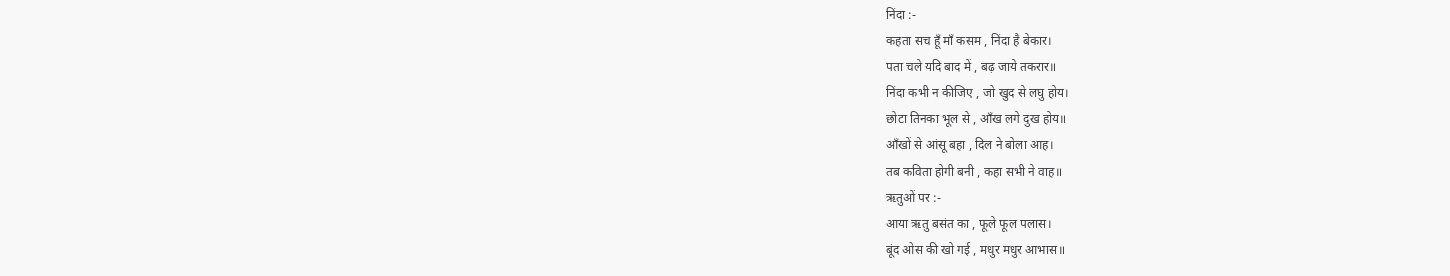निंदा :-
कहता सच हूँ माँ कसम , निंदा है बेकार।
पता चले यदि बाद में , बढ़ जाये तकरार॥
निंदा कभी न कीजिए , जो खुद से लघु होय।
छोटा तिनका भूल से , आँख लगे दुख होय॥
आँखों से आंसू बहा , दिल ने बोला आह।
तब कविता होगी बनी , कहा सभी ने वाह॥
ऋतुओं पर :-
आया ऋतु बसंत का , फूले फूल पलास।
बूंद ओस की खो गई , मधुर मधुर आभास॥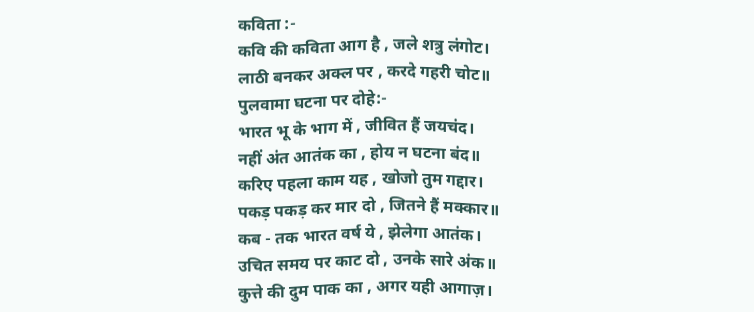कविता :-
कवि की कविता आग है , जले शत्रु लंगोट।
लाठी बनकर अक्ल पर , करदे गहरी चोट॥
पुलवामा घटना पर दोहे:-
भारत भू के भाग में , जीवित हैं जयचंद।
नहीं अंत आतंक का , होय न घटना बंद॥
करिए पहला काम यह , खोजो तुम गद्दार।
पकड़ पकड़ कर मार दो , जितने हैं मक्कार॥
कब - तक भारत वर्ष ये , झेलेगा आतंक।
उचित समय पर काट दो , उनके सारे अंक॥
कुत्ते की दुम पाक का , अगर यही आगाज़।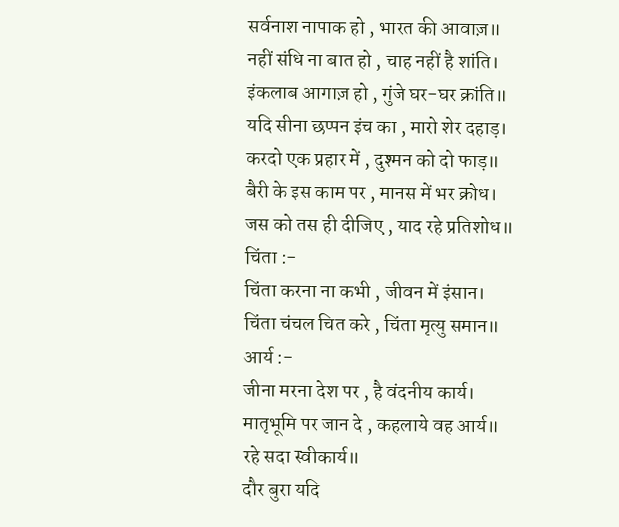सर्वनाश नापाक हो , भारत की आवाज़॥
नहीं संधि ना बात हो , चाह नहीं है शांति।
इंकलाब आगाज़ हो , गुंजे घर-घर क्रांति॥
यदि सीना छप्पन इंच का , मारो शेर दहाड़।
करदो एक प्रहार में , दुश्मन को दो फाड़॥
बैरी के इस काम पर , मानस में भर क्रोध।
जस को तस ही दीजिए , याद रहे प्रतिशोध॥
चिंता :-
चिंता करना ना कभी , जीवन में इंसान।
चिंता चंचल चित करे , चिंता मृत्यु समान॥
आर्य :-
जीना मरना देश पर , है वंदनीय कार्य।
मातृभूमि पर जान दे , कहलाये वह आर्य॥
रहे सदा स्वीकार्य॥
दौर बुरा यदि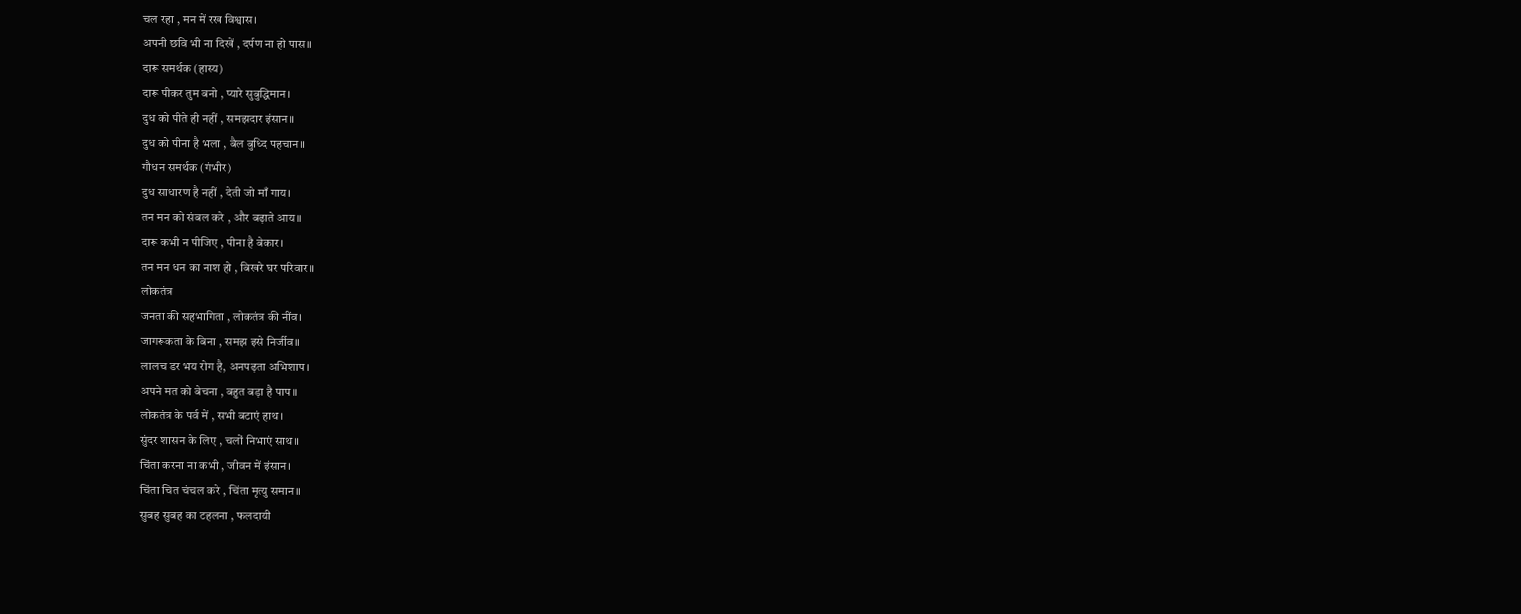चल रहा , मन में रख विश्वास।
अपनी छवि भी ना दिखें , दर्पण ना हो पास॥
दारू समर्थक (हास्य)
दारू पीकर तुम बनो , प्यारे सुबुद्धिमान।
दुध को पीते ही नहीं , समझदार इंसान॥
दुध को पीना है भला , बैल बुध्दि पहचान॥
गौधन समर्थक (गंभीर)
दुध साधारण है नहीं , देती जो माँ गाय।
तन मन को संबल करे , और बढ़ाते आय॥
दारू कभी न पीजिए , पीना है बेकार।
तन मन धन का नाश हो , बिखरे घर परिवार॥
लोकतंत्र
जनता की सहभागिता , लोकतंत्र की नींव।
जागरूकता के बिना , समझ इसे निर्जीव॥
लालच डर भय रोग है, अनपढ़ता अभिशाप।
अपने मत को बेचना , बहुत बड़ा है पाप॥
लोकतंत्र के पर्व में , सभी बटाएं हाथ।
सुंदर शासन के लिए , चलों निभाएं साथ॥
चिंता करना ना कभी , जीवन में इंसान।
चिंता चित चंचल करे , चिंता मृत्यु समान॥
सुबह सुबह का टहलना , फलदायी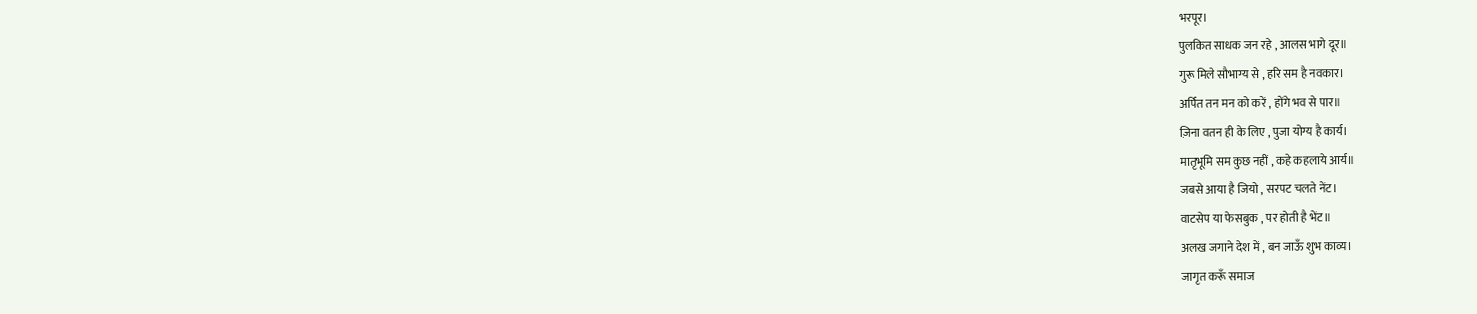भरपूर।
पुलकित साधक जन रहे , आलस भागे दूर॥
गुरू मिले सौभाग्य से , हरि सम है नवकार।
अर्पित तन मन को करें , होंगे भव से पार॥
ज़िना वतन ही के लिए , पुजा योग्य है कार्य।
मातृभूमि सम कुछ नहीं , कहे कहलाये आर्य॥
जबसे आया है जियो , सरपट चलते नेंट।
वाटसेप या फेसबुक , पर होती है भेंट॥
अलख जगाने देश में , बन जाऊँ शुभ काव्य।
जागृत करूँ समाज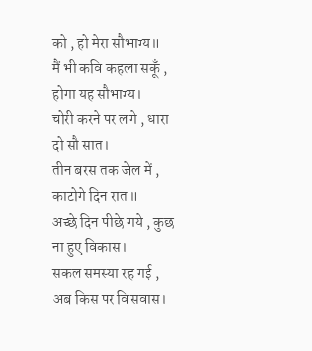को , हो मेरा सौभाग्य॥
मैं भी कवि कहला सकूँ , होगा यह सौभाग्य।
चोरी करने पर लगे , धारा दो सौ सात।
तीन बरस तक जेल में , काटोगे दिन रात॥
अच्छे दिन पीछे गये , कुछ ना हुए विकास।
सकल समस्या रह गई , अब किस पर विसवास।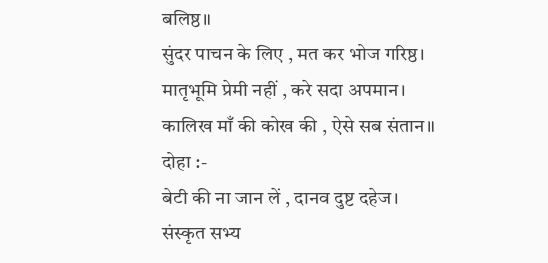बलिष्ठ॥
सुंदर पाचन के लिए , मत कर भोज गरिष्ठ।
मातृभूमि प्रेमी नहीं , करे सदा अपमान।
कालिख माँ की कोख की , ऐसे सब संतान॥
दोहा :-
बेटी की ना जान लें , दानव दुष्ट दहेज।
संस्कृत सभ्य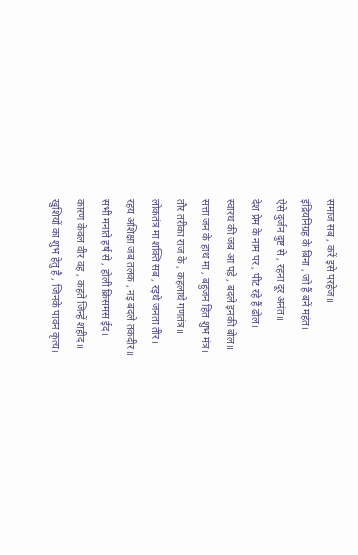समाज सब , करें इसे परहेज॥
इंद्रियनिग्रह के बिना , जो हैं बनें महंत।
ऐसे दुर्जन दुष्ट से , रहना दूर अनंत॥
देश प्रेम के नाम पर , पीट रहे हैं ढोल।
स्वारथ की जब आ पड़े , बदले इनकी बोल॥
सत्ता जन के हाथ मा , बहुजन हित शुभ मंत्र।
तौर तरीका राज के , कहलाथे गणतंत्र॥
लोकतंत्र मा शक्ति सब , रइथे जनता तीर।
रहय अशिक्षा जब तलक , नइ बदले तकदीर॥
सभी मनाते हर्ष से , होली क्रिसमस ईद।
कारण केवल वीर वह , कहते जिन्हें शहीद॥
खुशियों का शुभ हेतु है , जिनके पावन कृत्य।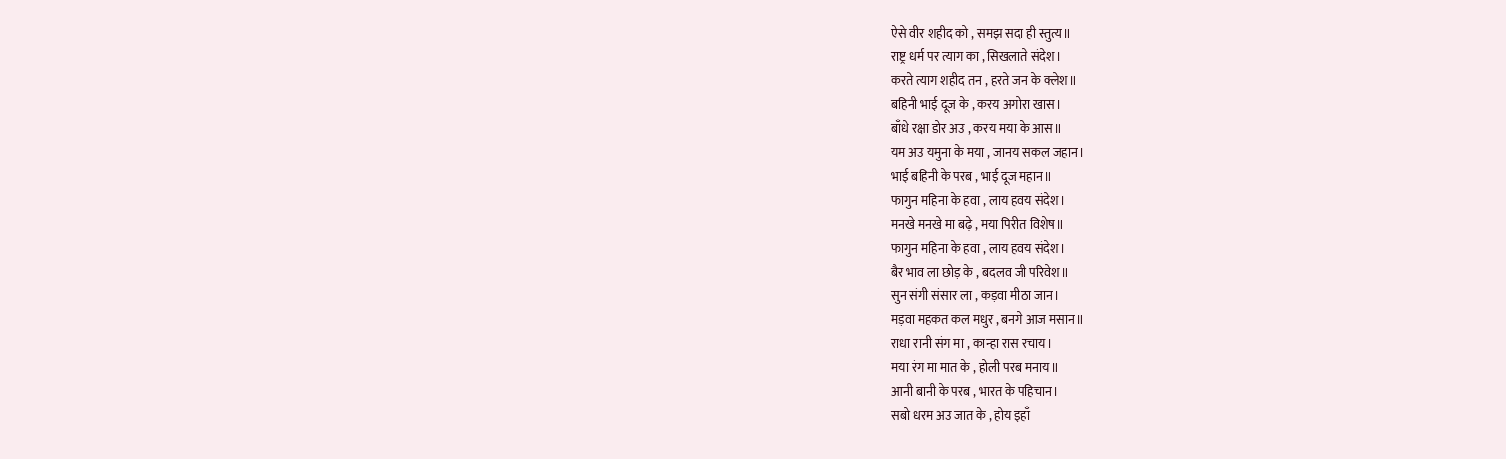ऐसे वीर शहीद को , समझ सदा ही स्तुत्य॥
राष्ट्र धर्म पर त्याग का , सिखलाते संदेश।
करते त्याग शहीद तन , हरते जन के क्लेश॥
बहिनी भाई दूज के , करय अगोरा खास।
बाँधे रक्षा डोर अउ , करय मया के आस॥
यम अउ यमुना के मया , जानय सकल जहान।
भाई बहिनी के परब , भाई दूज महान॥
फागुन महिना के हवा , लाय हवय संदेश।
मनखे मनखे मा बढ़े , मया पिरीत विशेष॥
फागुन महिना के हवा , लाय हवय संदेश।
बैर भाव ला छोड़ के , बदलव जी परिवेश॥
सुन संगी संसार ला , कड़वा मीठा जान।
मड़वा महकत कल मधुर , बनगे आज मसान॥
राधा रानी संग मा , कान्हा रास रचाय।
मया रंग मा मात के , होली परब मनाय॥
आनी बानी के परब , भारत के पहिचान।
सबो धरम अउ जात के , होय इहाँ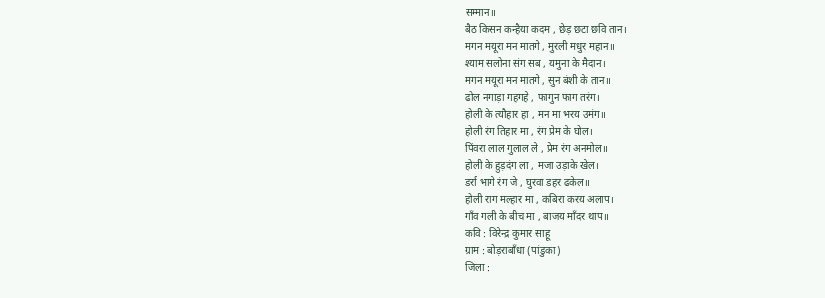सम्मान॥
बैठ किसन कन्हैया कदम , छेड़ छटा छवि तान।
मगन मयूरा मन मातगे , मुरली मधुर महान॥
श्याम सलोना संग सब , यमुना के मैदान।
मगन मयूरा मन मातगे , सुन बंशी के तान॥
ढोल नगाड़ा गहगहे , फागुन फाग तरंग।
होली के त्यौहार हा , मन मा भरय उमंग॥
होली रंग तिहार मा , रंग प्रेम के घोल।
पिंवरा लाल गुलाल ले , प्रेम रंग अनमोल॥
होली के हुड़दंग ला , मजा उड़ाके खेल।
डर्रा भागे रंग जे , घुरवा डहर ढकेल॥
होली राग मल्हार मा , कबिरा करय अलाप।
गाँव गली के बीच मा , बाजय माँदर थाप॥
कवि : विरेन्द्र कुमार साहू
ग्राम : बोड़राबाँधा (पांडुका)
जिला :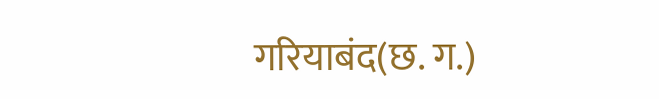गरियाबंद(छ. ग.)